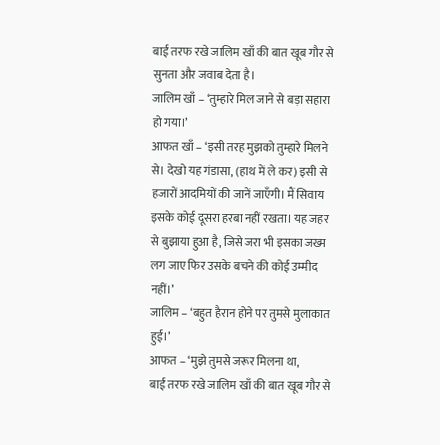बाईं तरफ रखे जालिम खाँ की बात खूब गौर से सुनता और जवाब देता है।
जालिम खाँ – ‘तुम्हारे मिल जाने से बड़ा सहारा हो गया।’
आफत खाँ – ‘इसी तरह मुझको तुम्हारे मिलने से। देखो यह गंडासा, (हाथ में ले कर) इसी से हजारों आदमियों की जानें जाएँगी। मैं सिवाय इसके कोई दूसरा हरबा नहीं रखता। यह जहर से बुझाया हुआ है, जिसे जरा भी इसका जख्म लग जाए फिर उसके बचने की कोई उम्मीद नहीं।’
जालिम – ‘बहुत हैरान होने पर तुमसे मुलाकात हुई।’
आफत – ‘मुझे तुमसे जरूर मिलना था,
बाईं तरफ रखे जालिम खाँ की बात खूब गौर से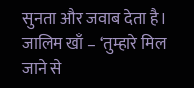सुनता और जवाब देता है।
जालिम खाँ – ‘तुम्हारे मिल जाने से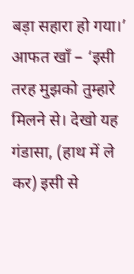बड़ा सहारा हो गया।’
आफत खाँ – ‘इसी तरह मुझको तुम्हारे मिलने से। देखो यह गंडासा, (हाथ में ले कर) इसी से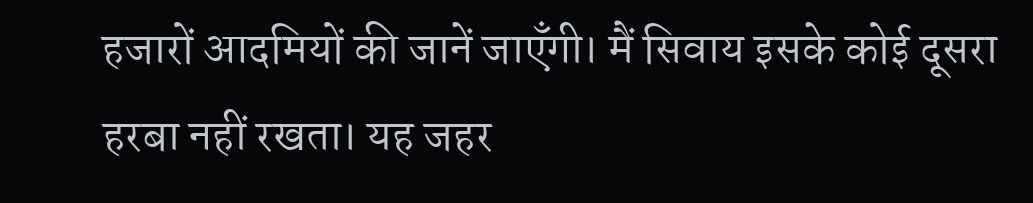हजारों आदमियों की जानें जाएँगी। मैं सिवाय इसके कोई दूसरा हरबा नहीं रखता। यह जहर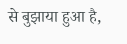से बुझाया हुआ है,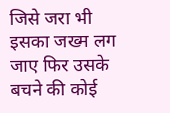जिसे जरा भी इसका जख्म लग जाए फिर उसके बचने की कोई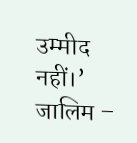उम्मीद नहीं।’
जालिम –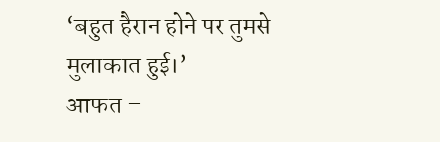‘बहुत हैरान होने पर तुमसे मुलाकात हुई।’
आफत –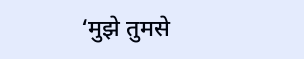‘मुझे तुमसे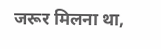जरूर मिलना था,